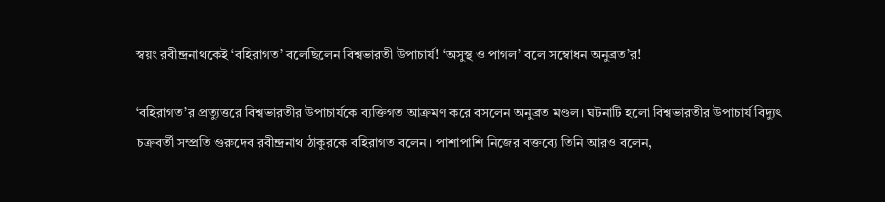স্বয়ং রবীন্দ্রনাথকেই ‘বহিরাগত’ বলেছিলেন বিশ্বভারতী উপাচার্য! ‘অসুস্থ ও পাগল’ বলে সম্বোধন অনুব্রত’র!

‘বহিরাগত’র প্রত্যুত্তরে বিশ্বভারতীর উপাচার্যকে ব্যক্তিগত আক্রমণ করে বসলেন অনুব্রত মণ্ডল। ঘটনাটি হলো বিশ্বভারতীর উপাচার্য বিদ্যুৎ চক্রবর্তী সম্প্রতি গুরুদেব রবীন্দ্রনাথ ঠাকুরকে বহিরাগত বলেন। পাশাপাশি নিজের বক্তব্যে তিনি আরও বলেন,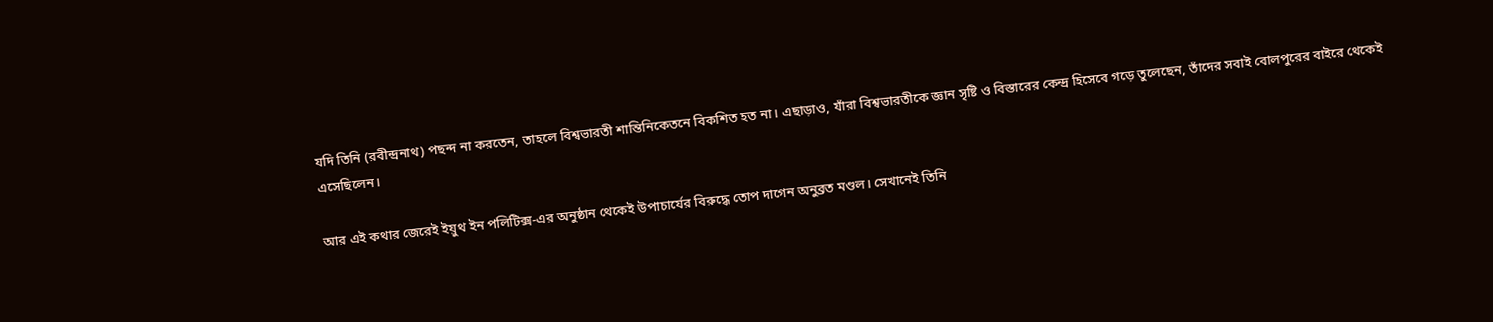যদি তিনি (রবীন্দ্রনাথ) পছন্দ না করতেন, তাহলে বিশ্বভারতী শান্তিনিকেতনে বিকশিত হত না। এছাড়াও, যাঁরা বিশ্বভারতীকে জ্ঞান সৃষ্টি ও বিস্তারের কেন্দ্র হিসেবে গড়ে তুলেছেন, তাঁদের সবাই বোলপুরের বাইরে থেকেই এসেছিলেন।

আর এই কথার জেরেই ইয়ুথ ইন পলিটিক্স-এর অনুষ্ঠান থেকেই উপাচার্যের বিরুদ্ধে তোপ দাগেন অনুব্রত মণ্ডল। সেখানেই তিনি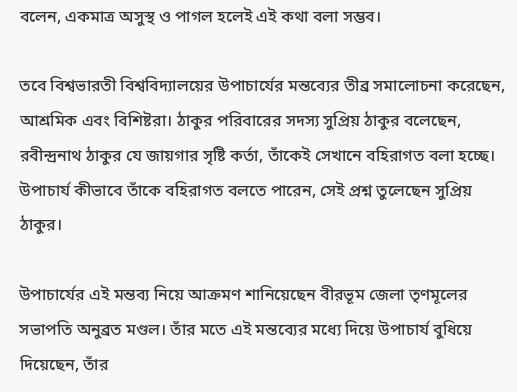বলেন, একমাত্র অসুস্থ ও পাগল হলেই এই কথা বলা সম্ভব।

তবে বিশ্বভারতী বিশ্ববিদ্যালয়ের উপাচার্যের মন্তব্যের তীব্র সমালোচনা করেছেন, আশ্রমিক এবং বিশিষ্টরা। ঠাকুর পরিবারের সদস্য সুপ্রিয় ঠাকুর বলেছেন, রবীন্দ্রনাথ ঠাকুর যে জায়গার সৃষ্টি কর্তা, তাঁকেই সেখানে বহিরাগত বলা হচ্ছে। উপাচার্য কীভাবে তাঁকে বহিরাগত বলতে পারেন, সেই প্রশ্ন তুলেছেন সুপ্রিয় ঠাকুর।

উপাচার্যের এই মন্তব্য নিয়ে আক্রমণ শানিয়েছেন বীরভূম জেলা তৃণমূলের সভাপতি অনুব্রত মণ্ডল। তাঁর মতে এই মন্তব্যের মধ্যে দিয়ে উপাচার্য বুধিয়ে দিয়েছেন, তাঁর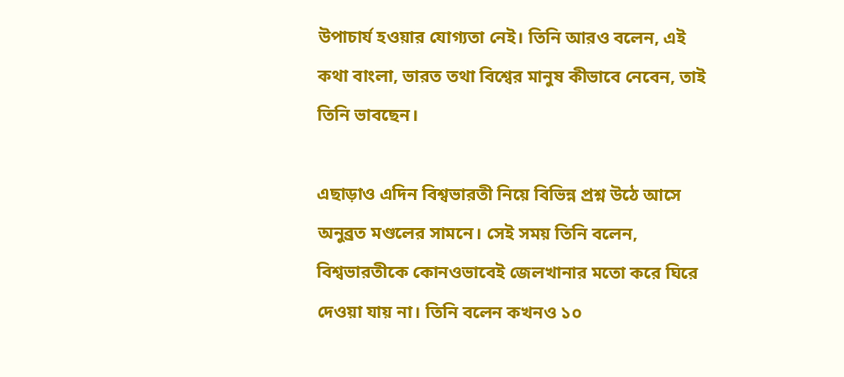উপাচার্য হওয়ার যোগ্যতা নেই। তিনি আরও বলেন, এই কথা বাংলা, ভারত তথা বিশ্বের মানুষ কীভাবে নেবেন, তাই তিনি ভাবছেন।

এছাড়াও এদিন বিশ্বভারতী নিয়ে বিভিন্ন প্রশ্ন উঠে আসে অনুব্রত মণ্ডলের সামনে। সেই সময় তিনি বলেন, বিশ্বভারতীকে কোনওভাবেই জেলখানার মতো করে ঘিরে দেওয়া যায় না। তিনি বলেন কখনও ১০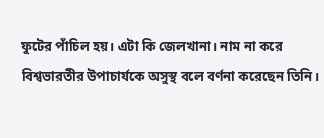ফুটের পাঁচিল হয়। এটা কি জেলখানা। নাম না করে বিশ্বভারতীর উপাচার্যকে অসুস্থ বলে বর্ণনা করেছেন তিনি।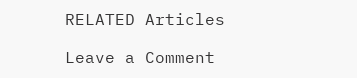RELATED Articles

Leave a Comment